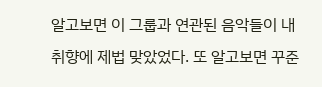알고보면 이 그룹과 연관된 음악들이 내 취향에 제법 맞았었다. 또 알고보면 꾸준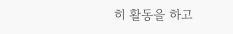히 활동을 하고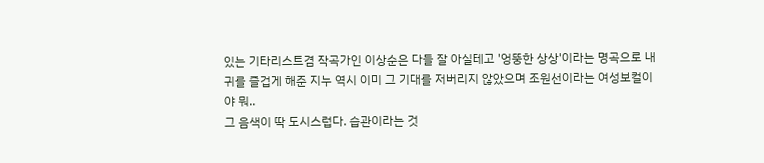있는 기타리스트겸 작곡가인 이상순은 다들 잘 아실테고 '엉뚱한 상상'이라는 명곡으로 내 귀를 즐겁게 해준 지누 역시 이미 그 기대를 저버리지 않았으며 조원선이라는 여성보컬이야 뭐..
그 음색이 딱 도시스럽다. 습관이라는 것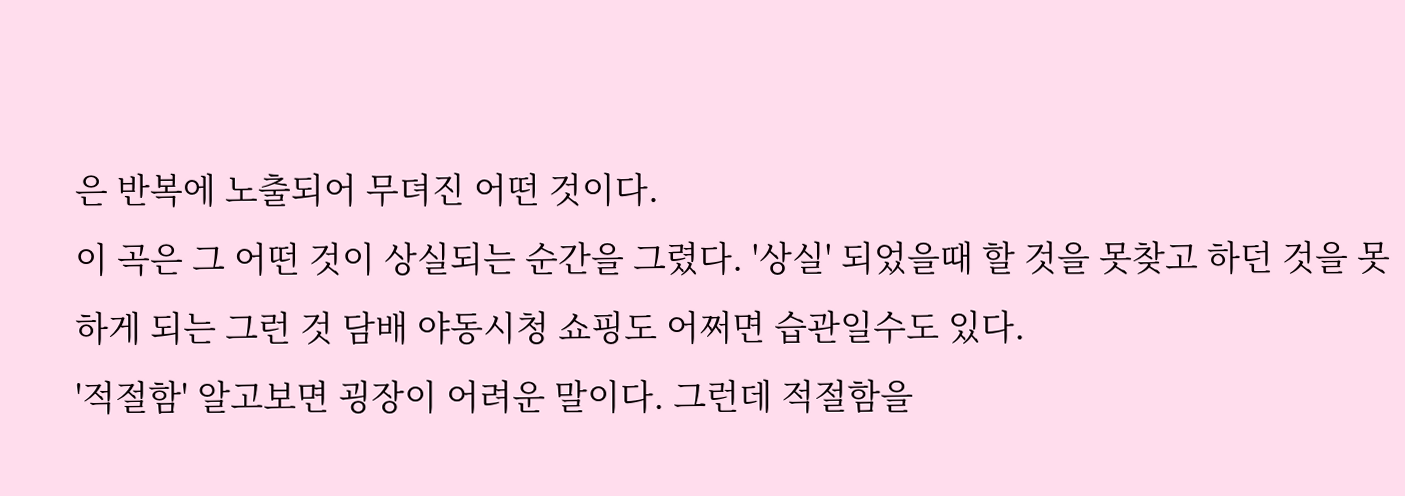은 반복에 노출되어 무뎌진 어떤 것이다.
이 곡은 그 어떤 것이 상실되는 순간을 그렸다. '상실' 되었을때 할 것을 못찾고 하던 것을 못하게 되는 그런 것 담배 야동시청 쇼핑도 어쩌면 습관일수도 있다.
'적절함' 알고보면 굉장이 어려운 말이다. 그런데 적절함을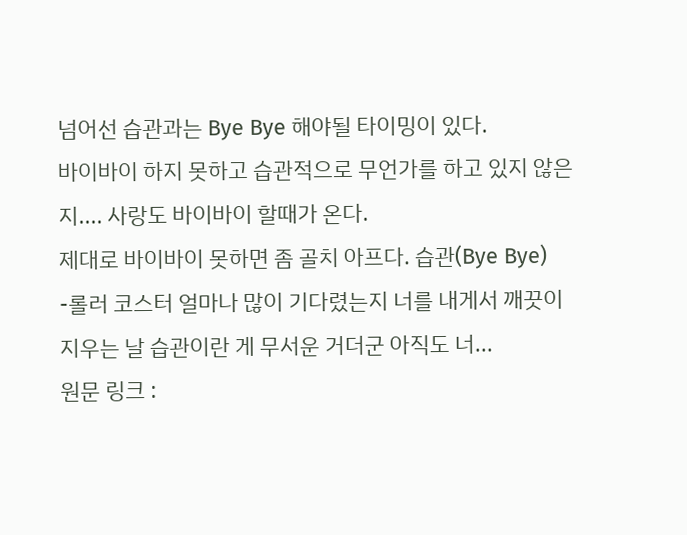넘어선 습관과는 Bye Bye 해야될 타이밍이 있다.
바이바이 하지 못하고 습관적으로 무언가를 하고 있지 않은지.... 사랑도 바이바이 할때가 온다.
제대로 바이바이 못하면 좀 골치 아프다. 습관(Bye Bye) -롤러 코스터 얼마나 많이 기다렸는지 너를 내게서 깨끗이 지우는 날 습관이란 게 무서운 거더군 아직도 너...
원문 링크 :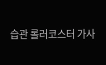습관 롤러코스터 가사